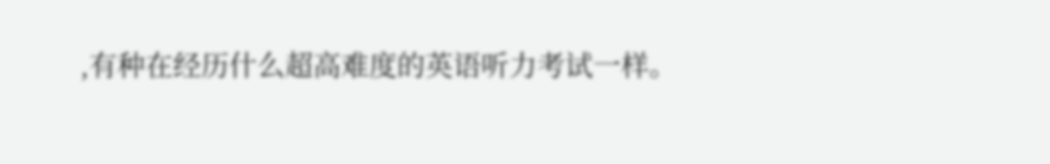,有种在经历什么超高难度的英语听力考试一样。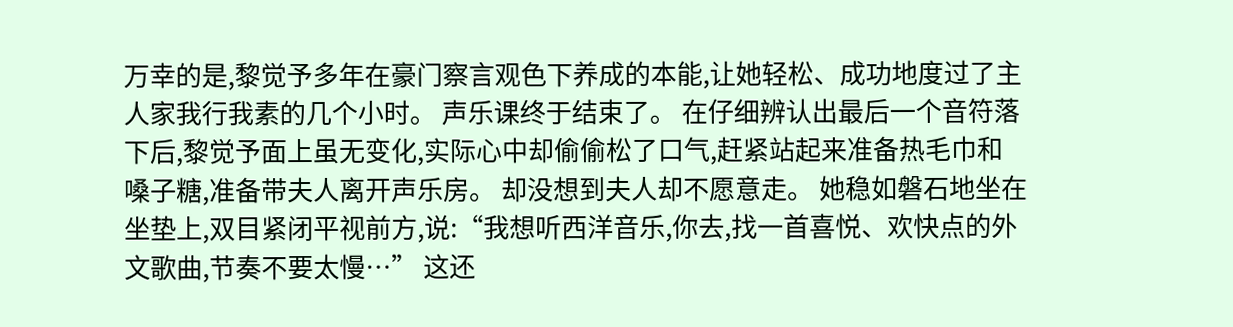万幸的是,黎觉予多年在豪门察言观色下养成的本能,让她轻松、成功地度过了主人家我行我素的几个小时。 声乐课终于结束了。 在仔细辨认出最后一个音符落下后,黎觉予面上虽无变化,实际心中却偷偷松了口气,赶紧站起来准备热毛巾和嗓子糖,准备带夫人离开声乐房。 却没想到夫人却不愿意走。 她稳如磐石地坐在坐垫上,双目紧闭平视前方,说:“我想听西洋音乐,你去,找一首喜悦、欢快点的外文歌曲,节奏不要太慢…” 这还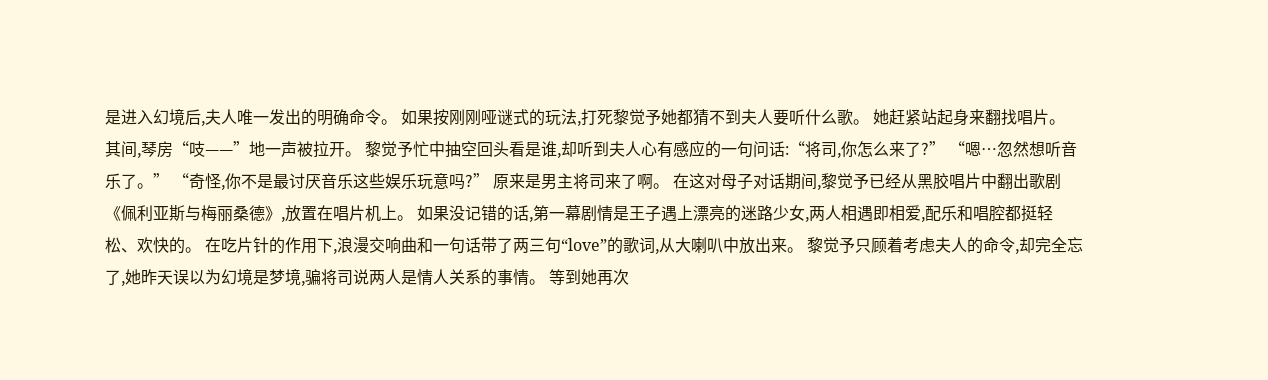是进入幻境后,夫人唯一发出的明确命令。 如果按刚刚哑谜式的玩法,打死黎觉予她都猜不到夫人要听什么歌。 她赶紧站起身来翻找唱片。 其间,琴房“吱——”地一声被拉开。 黎觉予忙中抽空回头看是谁,却听到夫人心有感应的一句问话:“将司,你怎么来了?” “嗯…忽然想听音乐了。” “奇怪,你不是最讨厌音乐这些娱乐玩意吗?” 原来是男主将司来了啊。 在这对母子对话期间,黎觉予已经从黑胶唱片中翻出歌剧《佩利亚斯与梅丽桑德》,放置在唱片机上。 如果没记错的话,第一幕剧情是王子遇上漂亮的迷路少女,两人相遇即相爱,配乐和唱腔都挺轻松、欢快的。 在吃片针的作用下,浪漫交响曲和一句话带了两三句“love”的歌词,从大喇叭中放出来。 黎觉予只顾着考虑夫人的命令,却完全忘了,她昨天误以为幻境是梦境,骗将司说两人是情人关系的事情。 等到她再次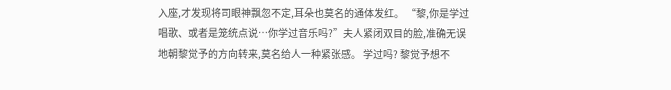入座,才发现将司眼神飘忽不定,耳朵也莫名的通体发红。 “黎,你是学过唱歌、或者是笼统点说…你学过音乐吗?”夫人紧闭双目的脸,准确无误地朝黎觉予的方向转来,莫名给人一种紧张感。 学过吗? 黎觉予想不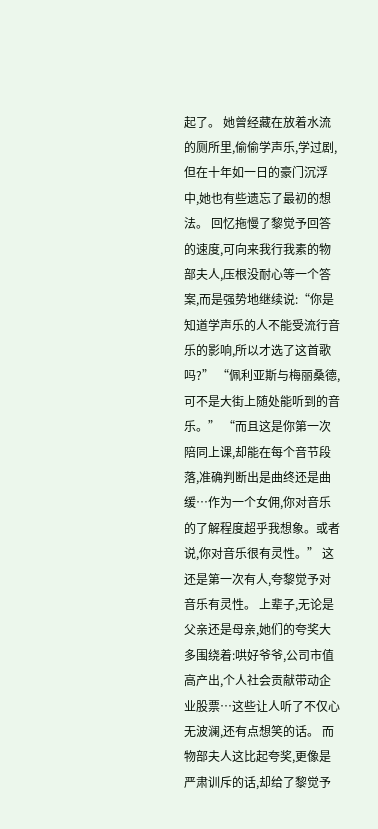起了。 她曾经藏在放着水流的厕所里,偷偷学声乐,学过剧,但在十年如一日的豪门沉浮中,她也有些遗忘了最初的想法。 回忆拖慢了黎觉予回答的速度,可向来我行我素的物部夫人,压根没耐心等一个答案,而是强势地继续说:“你是知道学声乐的人不能受流行音乐的影响,所以才选了这首歌吗?” “佩利亚斯与梅丽桑德,可不是大街上随处能听到的音乐。” “而且这是你第一次陪同上课,却能在每个音节段落,准确判断出是曲终还是曲缓…作为一个女佣,你对音乐的了解程度超乎我想象。或者说,你对音乐很有灵性。” 这还是第一次有人,夸黎觉予对音乐有灵性。 上辈子,无论是父亲还是母亲,她们的夸奖大多围绕着:哄好爷爷,公司市值高产出,个人社会贡献带动企业股票…这些让人听了不仅心无波澜,还有点想笑的话。 而物部夫人这比起夸奖,更像是严肃训斥的话,却给了黎觉予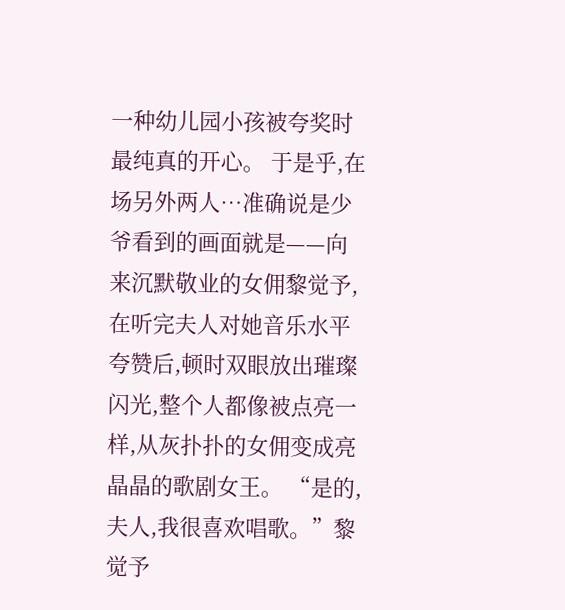一种幼儿园小孩被夸奖时最纯真的开心。 于是乎,在场另外两人…准确说是少爷看到的画面就是——向来沉默敬业的女佣黎觉予,在听完夫人对她音乐水平夸赞后,顿时双眼放出璀璨闪光,整个人都像被点亮一样,从灰扑扑的女佣变成亮晶晶的歌剧女王。 “是的,夫人,我很喜欢唱歌。”黎觉予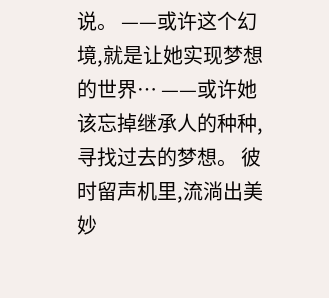说。 ——或许这个幻境,就是让她实现梦想的世界… ——或许她该忘掉继承人的种种,寻找过去的梦想。 彼时留声机里,流淌出美妙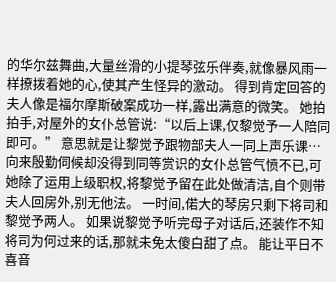的华尔兹舞曲,大量丝滑的小提琴弦乐伴奏,就像暴风雨一样撩拨着她的心,使其产生怪异的激动。 得到肯定回答的夫人像是福尔摩斯破案成功一样,露出满意的微笑。 她拍拍手,对屋外的女仆总管说:“以后上课,仅黎觉予一人陪同即可。” 意思就是让黎觉予跟物部夫人一同上声乐课…向来殷勤伺候却没得到同等赏识的女仆总管气愤不已,可她除了运用上级职权,将黎觉予留在此处做清洁,自个则带夫人回房外,别无他法。 一时间,偌大的琴房只剩下将司和黎觉予两人。 如果说黎觉予听完母子对话后,还装作不知将司为何过来的话,那就未免太傻白甜了点。 能让平日不喜音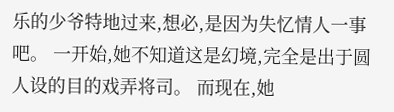乐的少爷特地过来,想必,是因为失忆情人一事吧。 一开始,她不知道这是幻境,完全是出于圆人设的目的戏弄将司。 而现在,她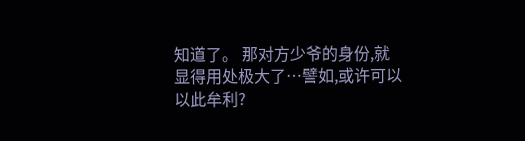知道了。 那对方少爷的身份,就显得用处极大了…譬如,或许可以以此牟利?